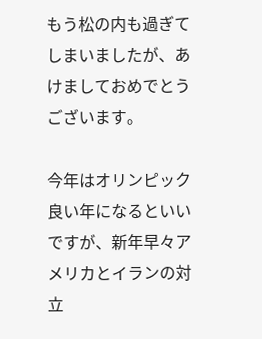もう松の内も過ぎてしまいましたが、あけましておめでとうございます。

今年はオリンピック良い年になるといいですが、新年早々アメリカとイランの対立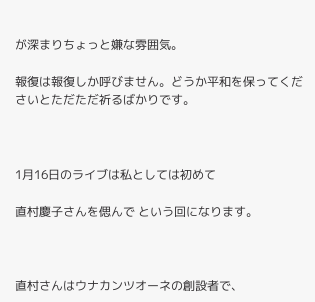が深まりちょっと嫌な雰囲気。

報復は報復しか呼びません。どうか平和を保ってくださいとただただ祈るばかりです。



1月16日のライブは私としては初めて

直村慶子さんを偲んで という回になります。



直村さんはウナカンツオーネの創設者で、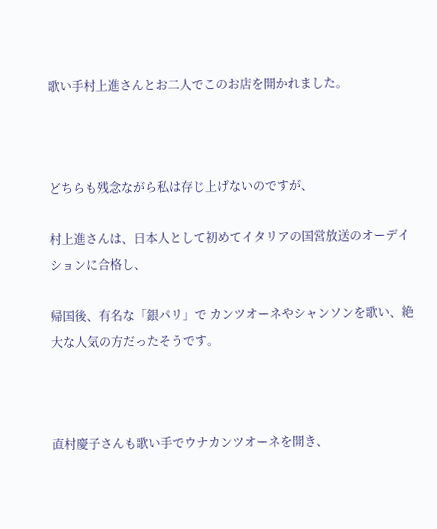歌い手村上進さんとお二人でこのお店を開かれました。



どちらも残念ながら私は存じ上げないのですが、

村上進さんは、日本人として初めてイタリアの国営放送のオーデイションに合格し、

帰国後、有名な「銀パリ」で カンツオーネやシャンソンを歌い、絶大な人気の方だったそうです。



直村慶子さんも歌い手でウナカンツオーネを開き、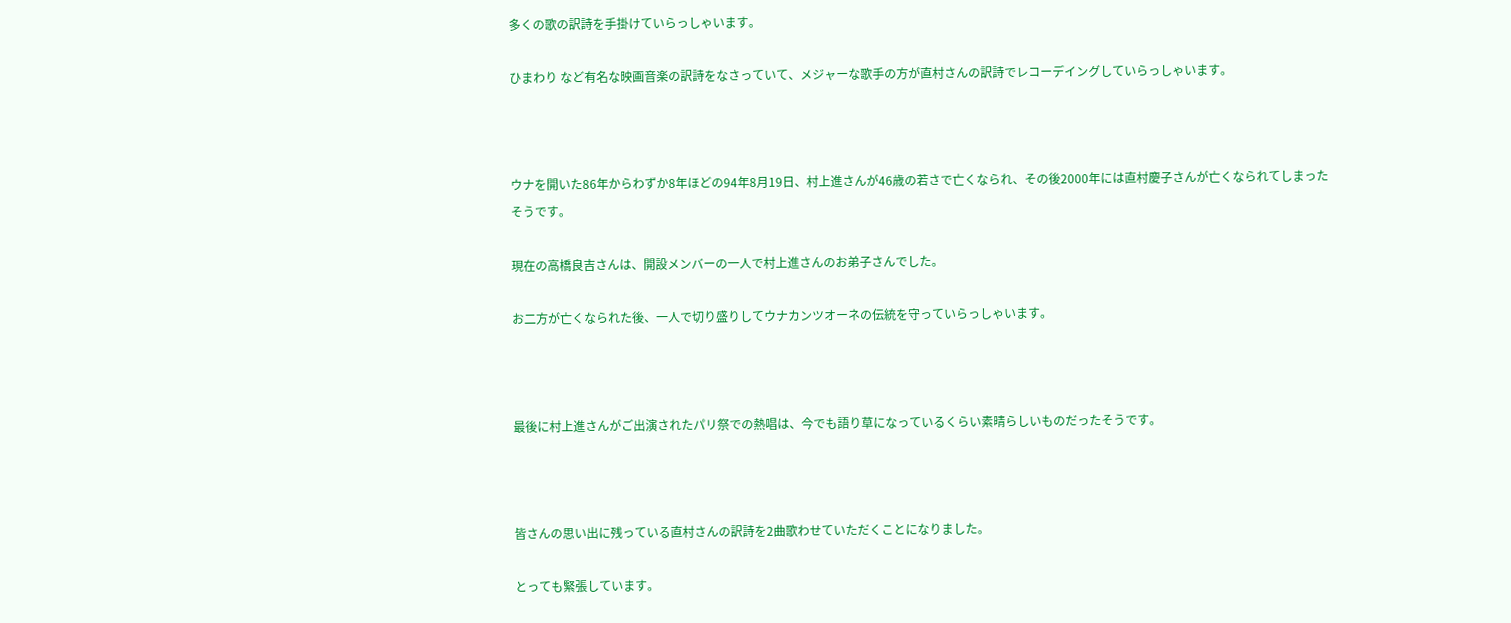多くの歌の訳詩を手掛けていらっしゃいます。

ひまわり など有名な映画音楽の訳詩をなさっていて、メジャーな歌手の方が直村さんの訳詩でレコーデイングしていらっしゃいます。



ウナを開いた86年からわずか8年ほどの94年8月19日、村上進さんが46歳の若さで亡くなられ、その後2000年には直村慶子さんが亡くなられてしまったそうです。

現在の高橋良吉さんは、開設メンバーの一人で村上進さんのお弟子さんでした。

お二方が亡くなられた後、一人で切り盛りしてウナカンツオーネの伝統を守っていらっしゃいます。



最後に村上進さんがご出演されたパリ祭での熱唱は、今でも語り草になっているくらい素晴らしいものだったそうです。



皆さんの思い出に残っている直村さんの訳詩を2曲歌わせていただくことになりました。

とっても緊張しています。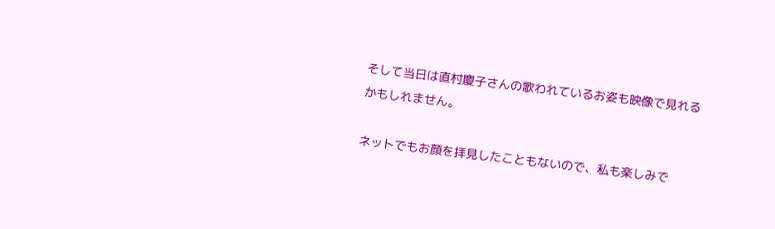そして当日は直村慶子さんの歌われているお姿も映像で見れるかもしれません。

ネットでもお顔を拝見したこともないので、私も楽しみで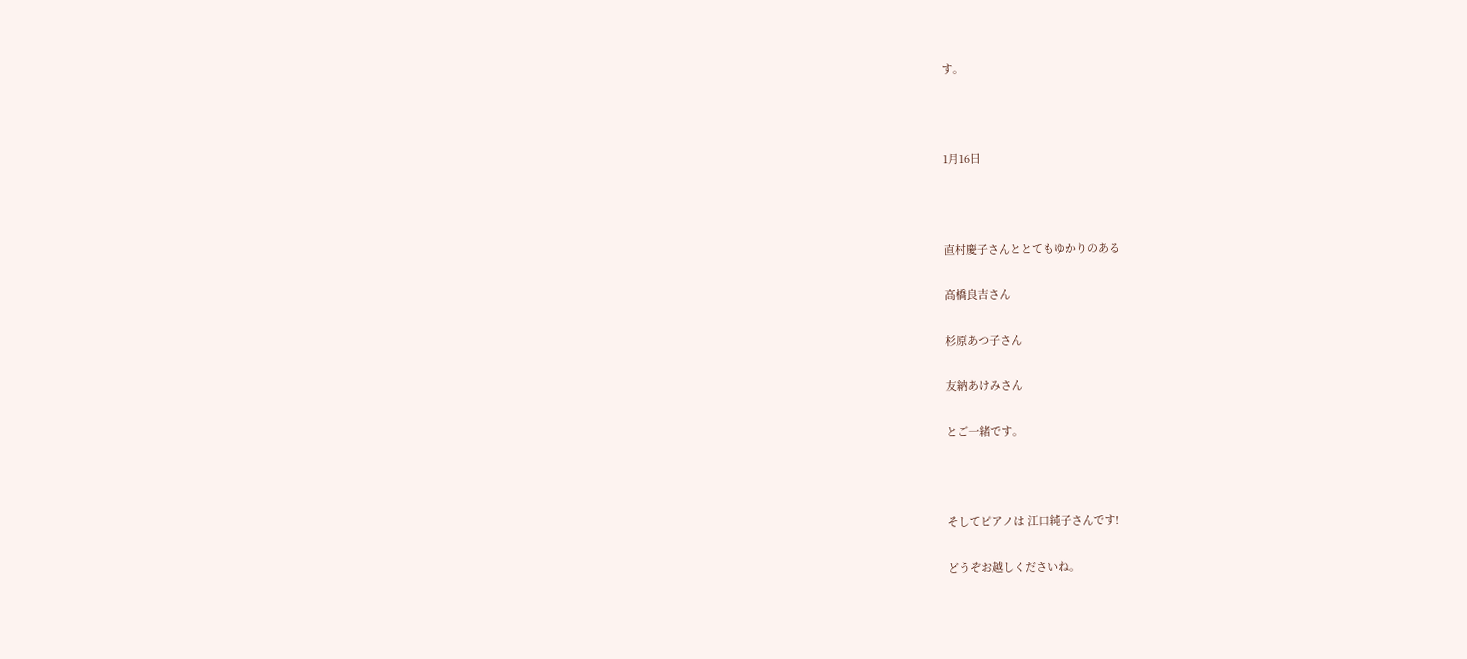す。



1月16日



直村慶子さんととてもゆかりのある

高橋良吉さん

杉原あつ子さん

友納あけみさん

とご一緒です。



そしてピアノは 江口純子さんです!

どうぞお越しくださいね。